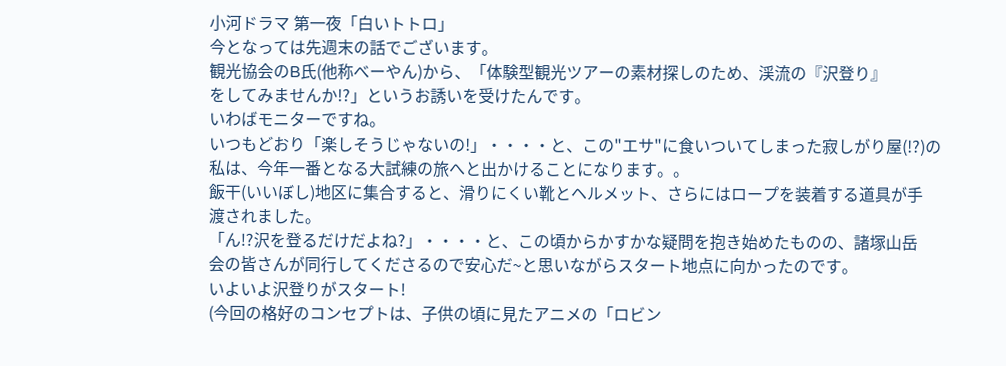小河ドラマ 第一夜「白いトトロ」
今となっては先週末の話でございます。
観光協会のB氏(他称べーやん)から、「体験型観光ツアーの素材探しのため、渓流の『沢登り』
をしてみませんか!?」というお誘いを受けたんです。
いわばモニターですね。
いつもどおり「楽しそうじゃないの!」・・・・と、この"エサ"に食いついてしまった寂しがり屋(!?)の
私は、今年一番となる大試練の旅へと出かけることになります。。
飯干(いいぼし)地区に集合すると、滑りにくい靴とヘルメット、さらにはロープを装着する道具が手
渡されました。
「ん!?沢を登るだけだよね?」・・・・と、この頃からかすかな疑問を抱き始めたものの、諸塚山岳
会の皆さんが同行してくださるので安心だ~と思いながらスタート地点に向かったのです。
いよいよ沢登りがスタート!
(今回の格好のコンセプトは、子供の頃に見たアニメの「ロビン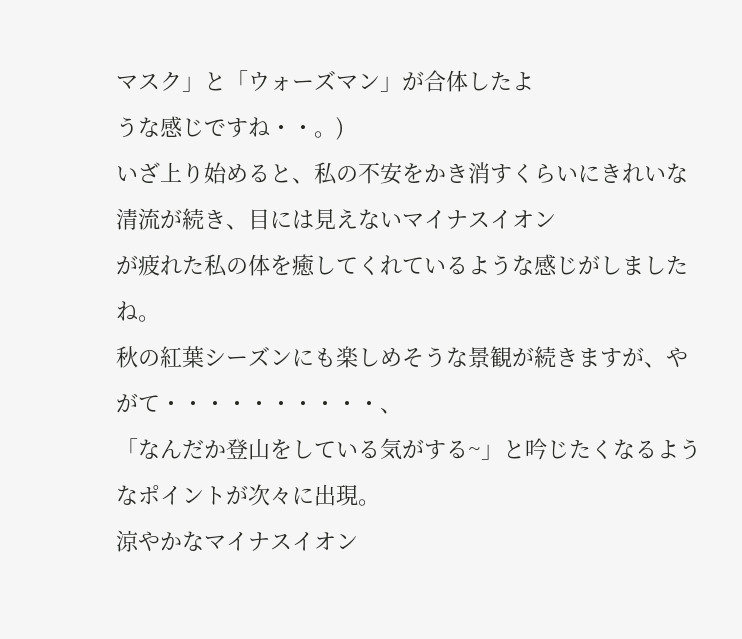マスク」と「ウォーズマン」が合体したよ
うな感じですね・・。)
いざ上り始めると、私の不安をかき消すくらいにきれいな清流が続き、目には見えないマイナスイオン
が疲れた私の体を癒してくれているような感じがしましたね。
秋の紅葉シーズンにも楽しめそうな景観が続きますが、やがて・・・・・・・・・・、
「なんだか登山をしている気がする~」と吟じたくなるようなポイントが次々に出現。
涼やかなマイナスイオン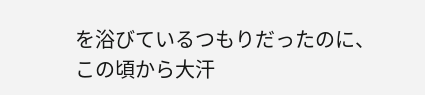を浴びているつもりだったのに、この頃から大汗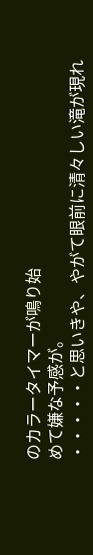のカラータイマーが鳴り始
めて嫌な予感が。
・・・・・と思いきや、やがて眼前に清々しい滝が現れ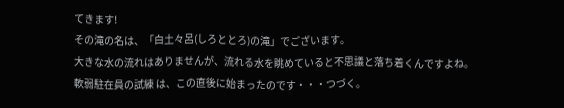てきます!
その滝の名は、「白土々呂(しろととろ)の滝」でございます。
大きな水の流れはありませんが、流れる水を眺めていると不思議と落ち着くんですよね。
軟弱駐在員の試練 は、この直後に始まったのです・・・つづく。